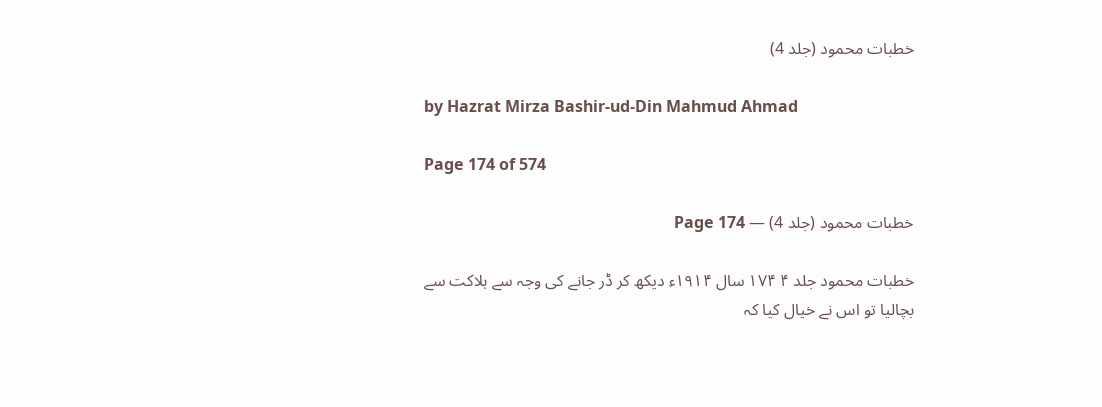خطبات محمود (جلد 4)

by Hazrat Mirza Bashir-ud-Din Mahmud Ahmad

Page 174 of 574

خطبات محمود (جلد 4) — Page 174

خطبات محمود جلد ۴ ۱۷۴ سال ۱۹۱۴ء دیکھ کر ڈر جانے کی وجہ سے ہلاکت سے بچالیا تو اس نے خیال کیا کہ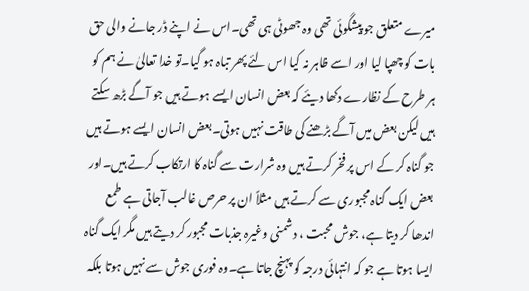میرے متعلق جو پیشگوئی تھی وہ جھوٹی ہی تھی۔اس نے اپنے ڈر جانے والی حق بات کو چھپا لیا اور اسے ظاہر نہ کیا اس لئے پھر تباہ ہو گیا۔تو خدا تعالیٰ نے ہم کو ہر طرح کے نظارے دکھا دیئے کہ بعض انسان ایسے ہوتے ہیں جو آگے بڑھ سکتے ہیں لیکن بعض میں آگے بڑھنے کی طاقت نہیں ہوتی۔بعض انسان ایسے ہوتے ہیں جو گناہ کر کے اس پر فخر کرتے ہیں وہ شرارت سے گناہ کا ارتکاب کرتے ہیں۔اور بعض ایک گناہ مجبوری سے کرتے ہیں مثلاً ان پر حرص غالب آجاتی ہے طمع اندھا کر دیتا ہے، جوش محبت ، دشمنی وغیرہ جذبات مجبور کر دیتے ہیں مگر ایک گناہ ایسا ہوتا ہے جو کہ انتہائی درجہ کو پہنچ جاتا ہے۔وہ فوری جوش سے نہیں ہوتا بلکہ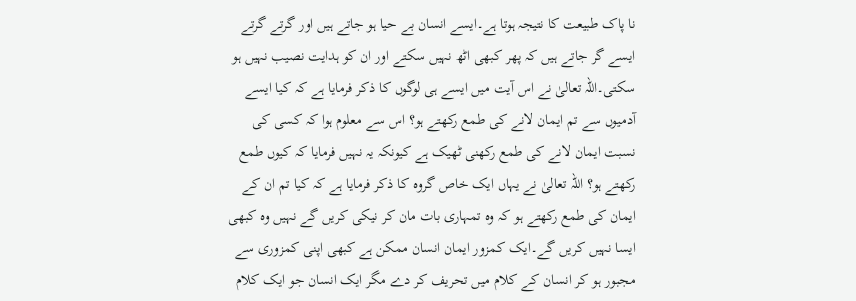نا پاک طبیعت کا نتیجہ ہوتا ہے۔ایسے انسان بے حیا ہو جاتے ہیں اور گرتے گرتے ایسے گر جاتے ہیں کہ پھر کبھی اٹھ نہیں سکتے اور ان کو ہدایت نصیب نہیں ہو سکتی۔اللہ تعالیٰ نے اس آیت میں ایسے ہی لوگوں کا ذکر فرمایا ہے کہ کیا ایسے آدمیوں سے تم ایمان لانے کی طمع رکھتے ہو؟ اس سے معلوم ہوا کہ کسی کی نسبت ایمان لانے کی طمع رکھنی ٹھیک ہے کیونکہ یہ نہیں فرمایا کہ کیوں طمع رکھتے ہو؟ اللہ تعالیٰ نے یہاں ایک خاص گروہ کا ذکر فرمایا ہے کہ کیا تم ان کے ایمان کی طمع رکھتے ہو کہ وہ تمہاری بات مان کر نیکی کریں گے نہیں وہ کبھی ایسا نہیں کریں گے۔ایک کمزور ایمان انسان ممکن ہے کبھی اپنی کمزوری سے مجبور ہو کر انسان کے کلام میں تحریف کر دے مگر ایک انسان جو ایک کلام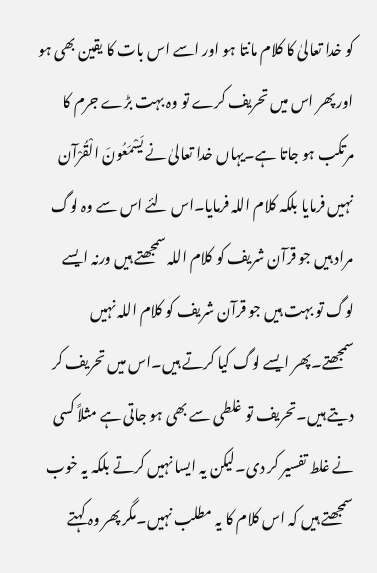کو خدا تعالیٰ کا کلام مانتا ہو اور اسے اس بات کا یقین بھی ہو اور پھر اس میں تحریف کرے تو وہ بہت بڑے جرم کا مرتکب ہو جاتا ہے۔یہاں خدا تعالیٰ نے يَسْمَعُونَ الْقُرْآن نہیں فرمایا بلکہ کلام اللہ فرمایا۔اس لئے اس سے وہ لوگ مراد ہیں جو قرآن شریف کو کلام اللہ سمجھتے ہیں ورنہ ایسے لوگ تو بہت ہیں جو قرآن شریف کو کلام اللہ نہیں سمجھتے۔پھر ایسے لوگ کیا کرتے ہیں۔اس میں تحریف کر دیتے ہیں۔تحریف تو غلطی سے بھی ہو جاتی ہے مثلاً کسی نے غلط تفسیر کر دی۔لیکن یہ ایسا نہیں کرتے بلکہ یہ خوب سمجھتے ہیں کہ اس کلام کا یہ مطلب نہیں۔مگر پھر وہ کہتے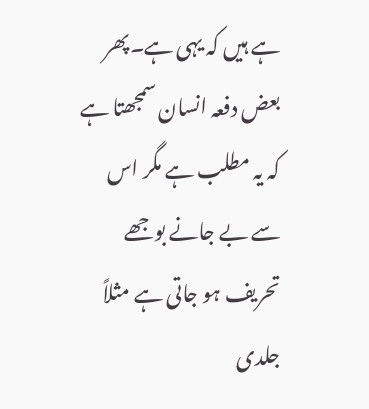ہے ہیں کہ یہی ہے۔پھر بعض دفعہ انسان سمجھتا ہے کہ یہ مطلب ہے مگر اس سے بے جانے بوجھے تحریف ہو جاتی ہے مثلاً جلدی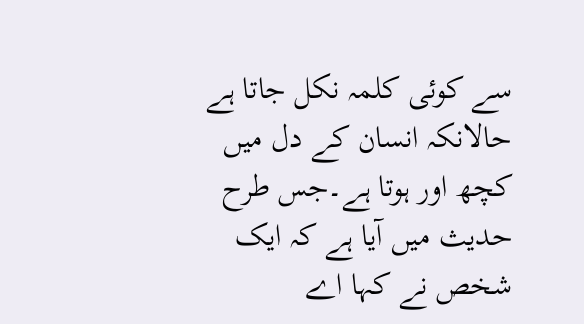سے کوئی کلمہ نکل جاتا ہے حالانکہ انسان کے دل میں کچھ اور ہوتا ہے۔جس طرح حدیث میں آیا ہے کہ ایک شخص نے کہا اے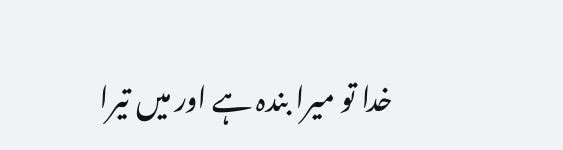خدا تو میرا بندہ ہے اور میں تیرا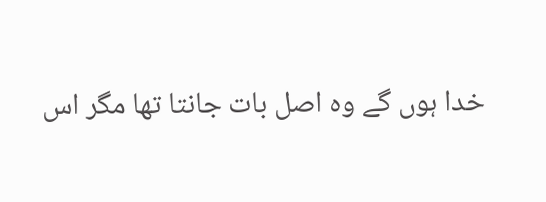خدا ہوں گے وہ اصل بات جانتا تھا مگر اس